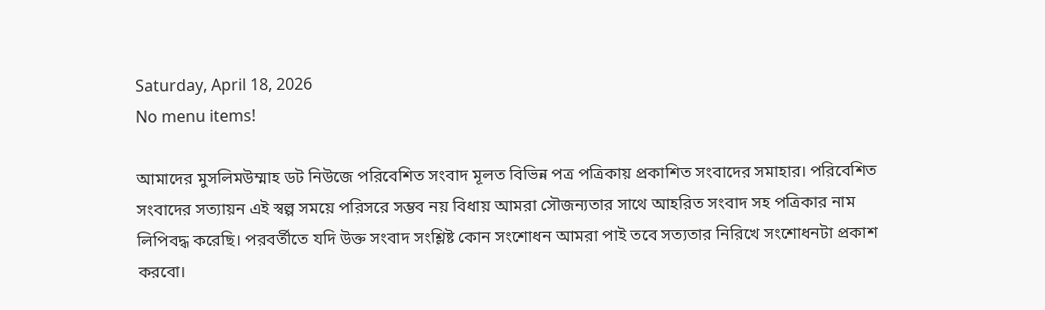Saturday, April 18, 2026
No menu items!

আমাদের মুসলিমউম্মাহ ডট নিউজে পরিবেশিত সংবাদ মূলত বিভিন্ন পত্র পত্রিকায় প্রকাশিত সংবাদের সমাহার। পরিবেশিত সংবাদের সত্যায়ন এই স্বল্প সময়ে পরিসরে সম্ভব নয় বিধায় আমরা সৌজন্যতার সাথে আহরিত সংবাদ সহ পত্রিকার নাম লিপিবদ্ধ করেছি। পরবর্তীতে যদি উক্ত সংবাদ সংশ্লিষ্ট কোন সংশোধন আমরা পাই তবে সত্যতার নিরিখে সংশোধনটা প্রকাশ করবো।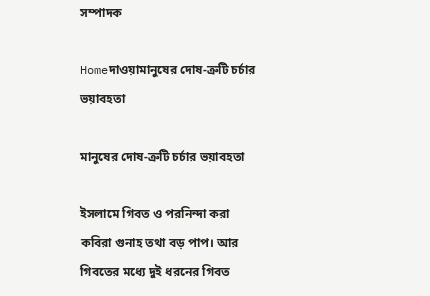সম্পাদক

Homeদাওয়ামানুষের দোষ-ত্রুটি চর্চার ভয়াবহতা

মানুষের দোষ-ত্রুটি চর্চার ভয়াবহতা

ইসলামে গিবত ও পরনিন্দা করা কবিরা গুনাহ তথা বড় পাপ। আর গিবতের মধ্যে দুই ধরনের গিবত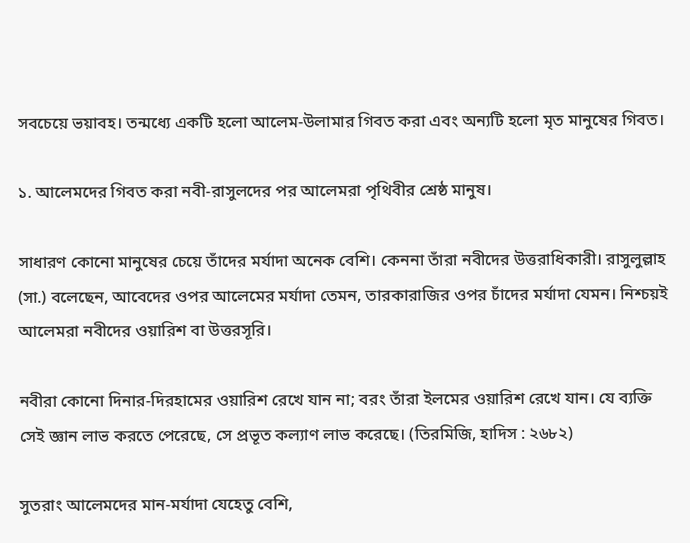সবচেয়ে ভয়াবহ। তন্মধ্যে একটি হলো আলেম-উলামার গিবত করা এবং অন্যটি হলো মৃত মানুষের গিবত।

১. আলেমদের গিবত করা নবী-রাসুলদের পর আলেমরা পৃথিবীর শ্রেষ্ঠ মানুষ।

সাধারণ কোনো মানুষের চেয়ে তাঁদের মর্যাদা অনেক বেশি। কেননা তাঁরা নবীদের উত্তরাধিকারী। রাসুলুল্লাহ (সা.) বলেছেন, আবেদের ওপর আলেমের মর্যাদা তেমন, তারকারাজির ওপর চাঁদের মর্যাদা যেমন। নিশ্চয়ই আলেমরা নবীদের ওয়ারিশ বা উত্তরসূরি।

নবীরা কোনো দিনার-দিরহামের ওয়ারিশ রেখে যান না; বরং তাঁরা ইলমের ওয়ারিশ রেখে যান। যে ব্যক্তি সেই জ্ঞান লাভ করতে পেরেছে, সে প্রভূত কল্যাণ লাভ করেছে। (তিরমিজি, হাদিস : ২৬৮২)

সুতরাং আলেমদের মান-মর্যাদা যেহেতু বেশি,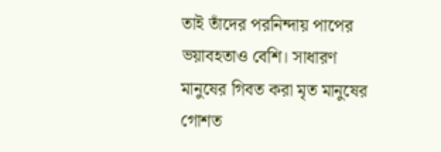তাই তাঁদের পরনিন্দায় পাপের ভয়াবহতাও বেশি। সাধারণ মানুষের গিবত করা মৃত মানুষের গোশত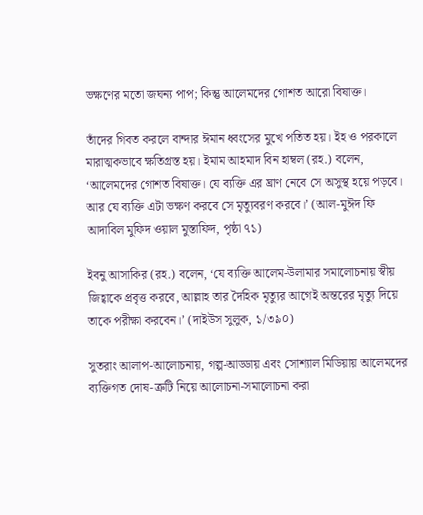ভক্ষণের মতো জঘন্য পাপ; কিন্তু আলেমদের গোশত আরো বিষাক্ত।

তাঁদের গিবত করলে বান্দার ঈমান ধ্বংসের মুখে পতিত হয়। ইহ ও পরকালে মারাত্মকভাবে ক্ষতিগ্রস্ত হয়। ইমাম আহমাদ বিন হাম্বল (রহ.) বলেন, ‘আলেমদের গোশত বিষাক্ত। যে ব্যক্তি এর ঘ্রাণ নেবে সে অসুস্থ হয়ে পড়বে। আর যে ব্যক্তি এটা ভক্ষণ করবে সে মৃত্যুবরণ করবে।’ (আল-মুঈদ ফি আদাবিল মুফিদ ওয়াল মুস্তাফিদ, পৃষ্ঠা ৭১)

ইবনু আসাকির (রহ.) বলেন, ‘যে ব্যক্তি আলেম-উলামার সমালোচনায় স্বীয় জিহ্বাকে প্রবৃত্ত করবে, আল্লাহ তার দৈহিক মৃত্যুর আগেই অন্তরের মৃত্যু দিয়ে তাকে পরীক্ষা করবেন।’ (দাইউস সুলুক, ১/৩৯০)

সুতরাং আলাপ-আলোচনায়, গল্প-আড্ডায় এবং সোশ্যাল মিডিয়ায় আলেমদের ব্যক্তিগত দোষ-ত্রুটি নিয়ে আলোচনা-সমালোচনা করা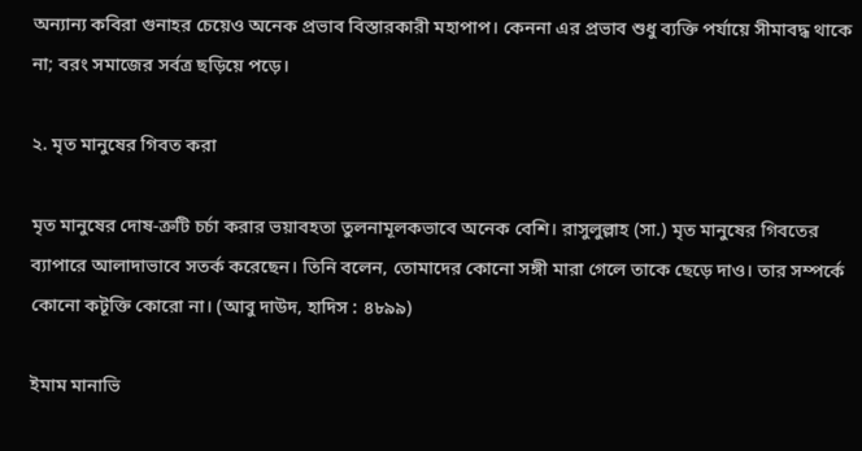অন্যান্য কবিরা গুনাহর চেয়েও অনেক প্রভাব বিস্তারকারী মহাপাপ। কেননা এর প্রভাব শুধু ব্যক্তি পর্যায়ে সীমাবদ্ধ থাকে না; বরং সমাজের সর্বত্র ছড়িয়ে পড়ে।

২. মৃত মানুষের গিবত করা

মৃত মানুষের দোষ-ত্রুটি চর্চা করার ভয়াবহতা তুলনামূলকভাবে অনেক বেশি। রাসুলুল্লাহ (সা.) মৃত মানুষের গিবতের ব্যাপারে আলাদাভাবে সতর্ক করেছেন। তিনি বলেন, তোমাদের কোনো সঙ্গী মারা গেলে তাকে ছেড়ে দাও। তার সম্পর্কে কোনো কটূক্তি কোরো না। (আবু দাউদ, হাদিস : ৪৮৯৯)

ইমাম মানাভি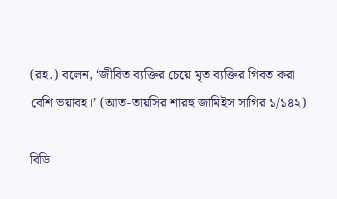(রহ.) বলেন, ‘জীবিত ব্যক্তির চেয়ে মৃত ব্যক্তির গিবত করা বেশি ভয়াবহ।’ (আত-তায়সির শারহু জামিইস সাগির ১/১৪২)

বিডি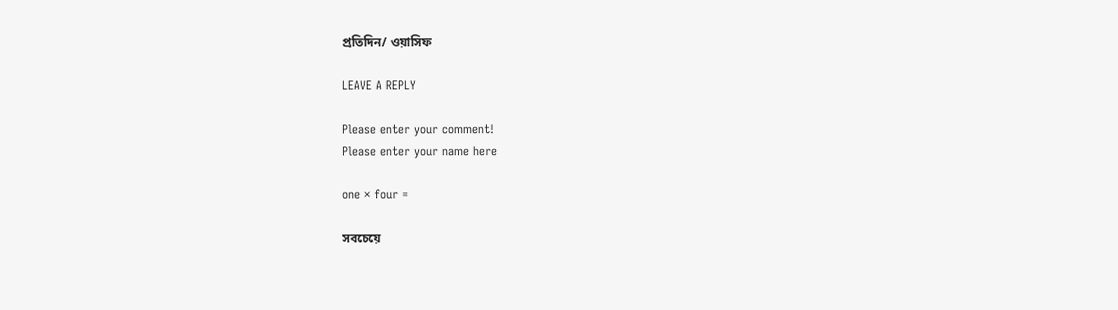প্রতিদিন/ ওয়াসিফ

LEAVE A REPLY

Please enter your comment!
Please enter your name here

one × four =

সবচেয়ে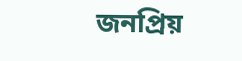জনপ্রিয়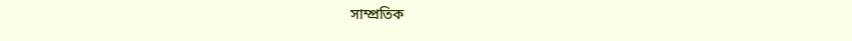সাম্প্রতিক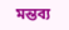মন্তব্য